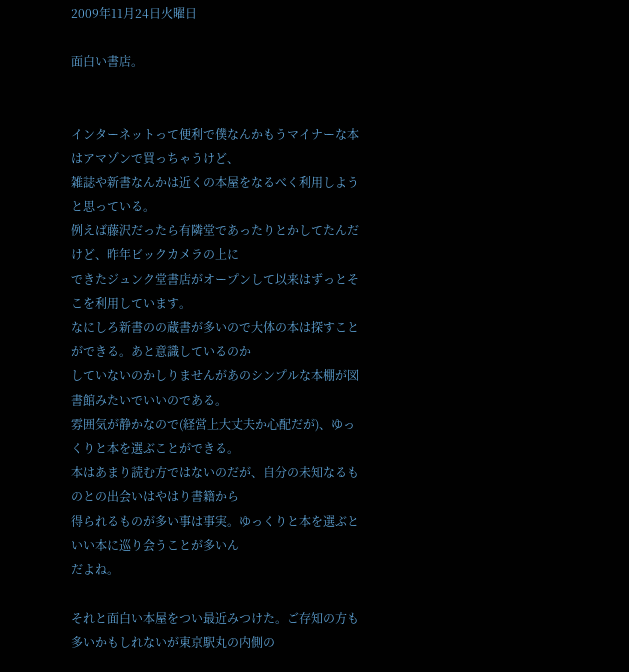2009年11月24日火曜日

面白い書店。


インターネットって便利で僕なんかもうマイナーな本はアマゾンで買っちゃうけど、
雑誌や新書なんかは近くの本屋をなるべく利用しようと思っている。
例えば藤沢だったら有隣堂であったりとかしてたんだけど、昨年ビックカメラの上に
できたジュンク堂書店がオープンして以来はずっとそこを利用しています。
なにしろ新書のの蔵書が多いので大体の本は探すことができる。あと意識しているのか
していないのかしりませんがあのシンプルな本棚が図書館みたいでいいのである。
雰囲気が静かなので(経営上大丈夫か心配だが)、ゆっくりと本を選ぶことができる。
本はあまり読む方ではないのだが、自分の未知なるものとの出会いはやはり書籍から
得られるものが多い事は事実。ゆっくりと本を選ぶといい本に巡り会うことが多いん
だよね。

それと面白い本屋をつい最近みつけた。ご存知の方も多いかもしれないが東京駅丸の内側の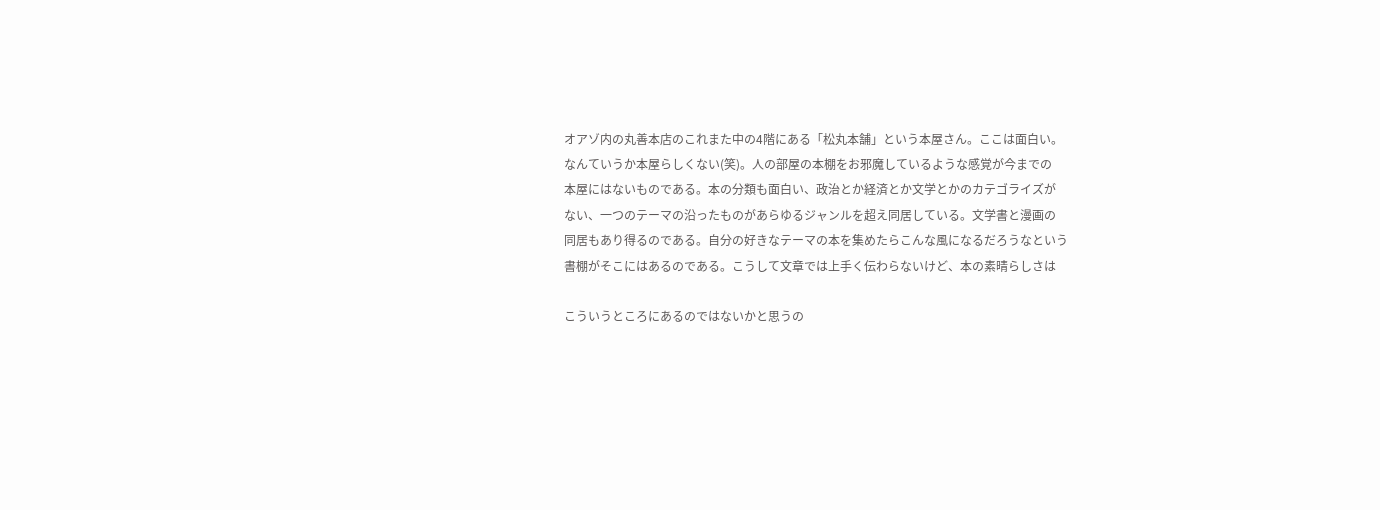オアゾ内の丸善本店のこれまた中の4階にある「松丸本舗」という本屋さん。ここは面白い。
なんていうか本屋らしくない(笑)。人の部屋の本棚をお邪魔しているような感覚が今までの
本屋にはないものである。本の分類も面白い、政治とか経済とか文学とかのカテゴライズが
ない、一つのテーマの沿ったものがあらゆるジャンルを超え同居している。文学書と漫画の
同居もあり得るのである。自分の好きなテーマの本を集めたらこんな風になるだろうなという
書棚がそこにはあるのである。こうして文章では上手く伝わらないけど、本の素晴らしさは

こういうところにあるのではないかと思うの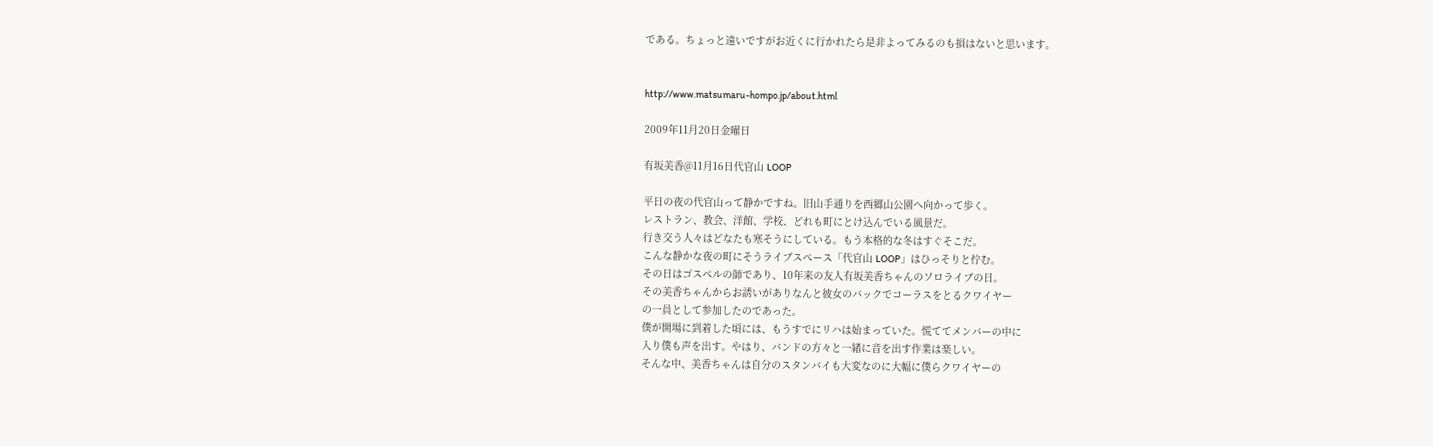である。ちょっと遠いですがお近くに行かれたら是非よってみるのも損はないと思います。


http://www.matsumaru-hompo.jp/about.html

2009年11月20日金曜日

有坂美香@11月16日代官山 LOOP

平日の夜の代官山って静かですね。旧山手通りを西郷山公園へ向かって歩く。
レストラン、教会、洋館、学校、どれも町にとけ込んでいる風景だ。
行き交う人々はどなたも寒そうにしている。もう本格的な冬はすぐそこだ。
こんな静かな夜の町にそうライブスペース「代官山 LOOP」はひっそりと佇む。
その日はゴスペルの師であり、10年来の友人有坂美香ちゃんのソロライブの日。
その美香ちゃんからお誘いがありなんと彼女のバックでコーラスをとるクワイヤー
の一員として参加したのであった。
僕が開場に到着した頃には、もうすでにリハは始まっていた。慌ててメンバーの中に
入り僕も声を出す。やはり、バンドの方々と一緒に音を出す作業は楽しい。
そんな中、美香ちゃんは自分のスタンバイも大変なのに大幅に僕らクワイヤーの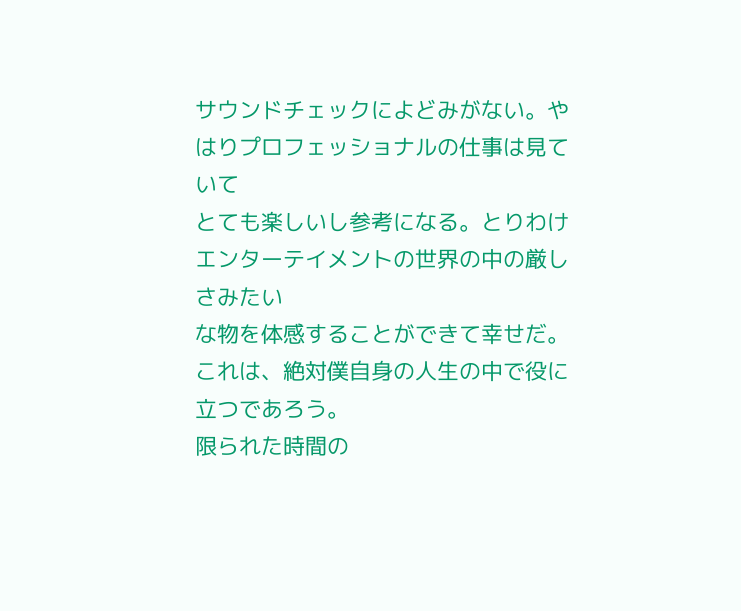サウンドチェックによどみがない。やはりプロフェッショナルの仕事は見ていて
とても楽しいし参考になる。とりわけエンターテイメントの世界の中の厳しさみたい
な物を体感することができて幸せだ。これは、絶対僕自身の人生の中で役に立つであろう。
限られた時間の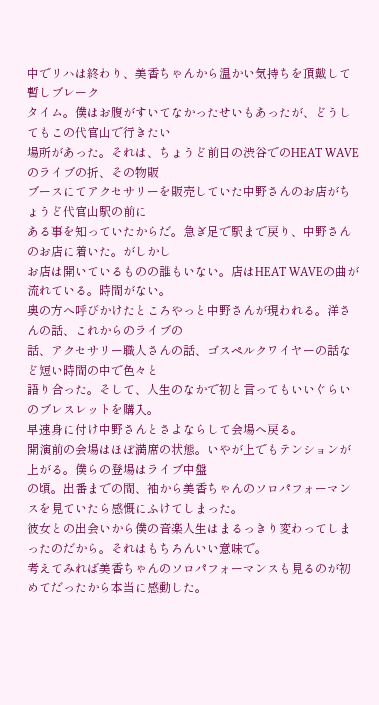中でリハは終わり、美香ちゃんから温かい気持ちを頂戴して暫しブレーク
タイム。僕はお腹がすいてなかったせいもあったが、どうしてもこの代官山で行きたい
場所があった。それは、ちょうど前日の渋谷でのHEAT WAVEのライブの折、その物販
ブースにてアクセサリーを販売していた中野さんのお店がちょうど代官山駅の前に
ある事を知っていたからだ。急ぎ足で駅まで戻り、中野さんのお店に着いた。がしかし
お店は開いているものの誰もいない。店はHEAT WAVEの曲が流れている。時間がない。
奥の方へ呼びかけたところやっと中野さんが現われる。洋さんの話、これからのライブの
話、アクセサリー職人さんの話、ゴスペルクワイヤーの話など短い時間の中で色々と
語り合った。そして、人生のなかで初と言ってもいいぐらいのブレスレットを購入。
早速身に付け中野さんとさよならして会場へ戻る。
開演前の会場はほぼ満席の状態。いやが上でもテンションが上がる。僕らの登場はライブ中盤
の頃。出番までの間、袖から美香ちゃんのソロパフォーマンスを見ていたら感慨にふけてしまった。
彼女との出会いから僕の音楽人生はまるっきり変わってしまったのだから。それはもちろんいい意味で。
考えてみれば美香ちゃんのソロパフォーマンスも見るのが初めてだったから本当に感動した。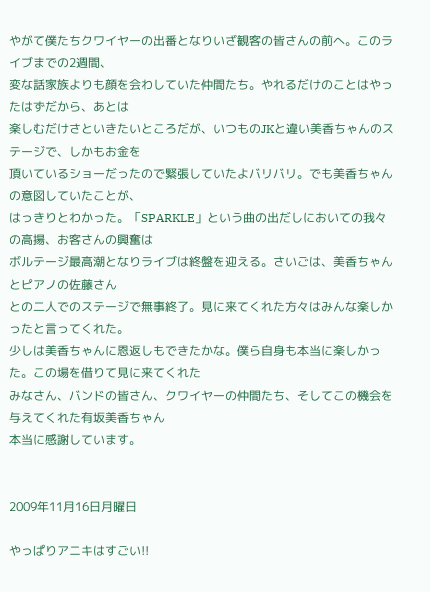やがて僕たちクワイヤーの出番となりいざ観客の皆さんの前へ。このライブまでの2週間、
変な話家族よりも顔を会わしていた仲間たち。やれるだけのことはやったはずだから、あとは
楽しむだけさといきたいところだが、いつものJKと違い美香ちゃんのステージで、しかもお金を
頂いているショーだったので緊張していたよバリバリ。でも美香ちゃんの意図していたことが、
はっきりとわかった。「SPARKLE」という曲の出だしにおいての我々の高揚、お客さんの興奮は
ボルテージ最高潮となりライブは終盤を迎える。さいごは、美香ちゃんとピアノの佐藤さん
との二人でのステージで無事終了。見に来てくれた方々はみんな楽しかったと言ってくれた。
少しは美香ちゃんに恩返しもできたかな。僕ら自身も本当に楽しかった。この場を借りて見に来てくれた
みなさん、バンドの皆さん、クワイヤーの仲間たち、そしてこの機会を与えてくれた有坂美香ちゃん
本当に感謝しています。


2009年11月16日月曜日

やっぱりアニキはすごい!!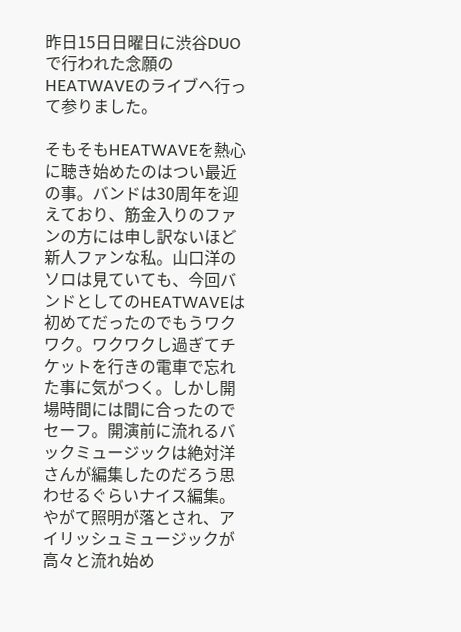昨日15日日曜日に渋谷DUOで行われた念願のHEATWAVEのライブへ行って参りました。

そもそもHEATWAVEを熱心に聴き始めたのはつい最近の事。バンドは30周年を迎えており、筋金入りのファンの方には申し訳ないほど新人ファンな私。山口洋のソロは見ていても、今回バンドとしてのHEATWAVEは初めてだったのでもうワクワク。ワクワクし過ぎてチケットを行きの電車で忘れた事に気がつく。しかし開場時間には間に合ったのでセーフ。開演前に流れるバックミュージックは絶対洋さんが編集したのだろう思わせるぐらいナイス編集。やがて照明が落とされ、アイリッシュミュージックが高々と流れ始め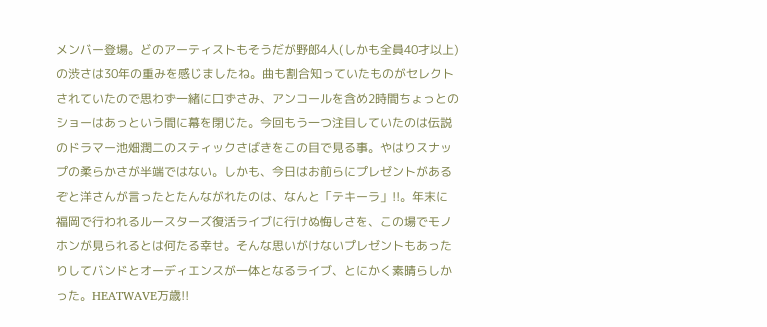メンバー登場。どのアーティストもそうだが野郎4人(しかも全員40才以上)の渋さは30年の重みを感じましたね。曲も割合知っていたものがセレクトされていたので思わず一緒に口ずさみ、アンコールを含め2時間ちょっとのショーはあっという間に幕を閉じた。今回もう一つ注目していたのは伝説のドラマー池畑潤二のスティックさばきをこの目で見る事。やはりスナップの柔らかさが半端ではない。しかも、今日はお前らにプレゼントがあるぞと洋さんが言ったとたんながれたのは、なんと「テキーラ」!!。年末に福岡で行われるルースターズ復活ライブに行けぬ悔しさを、この場でモノホンが見られるとは何たる幸せ。そんな思いがけないプレゼントもあったりしてバンドとオーディエンスが一体となるライブ、とにかく素晴らしかった。HEATWAVE万歳!!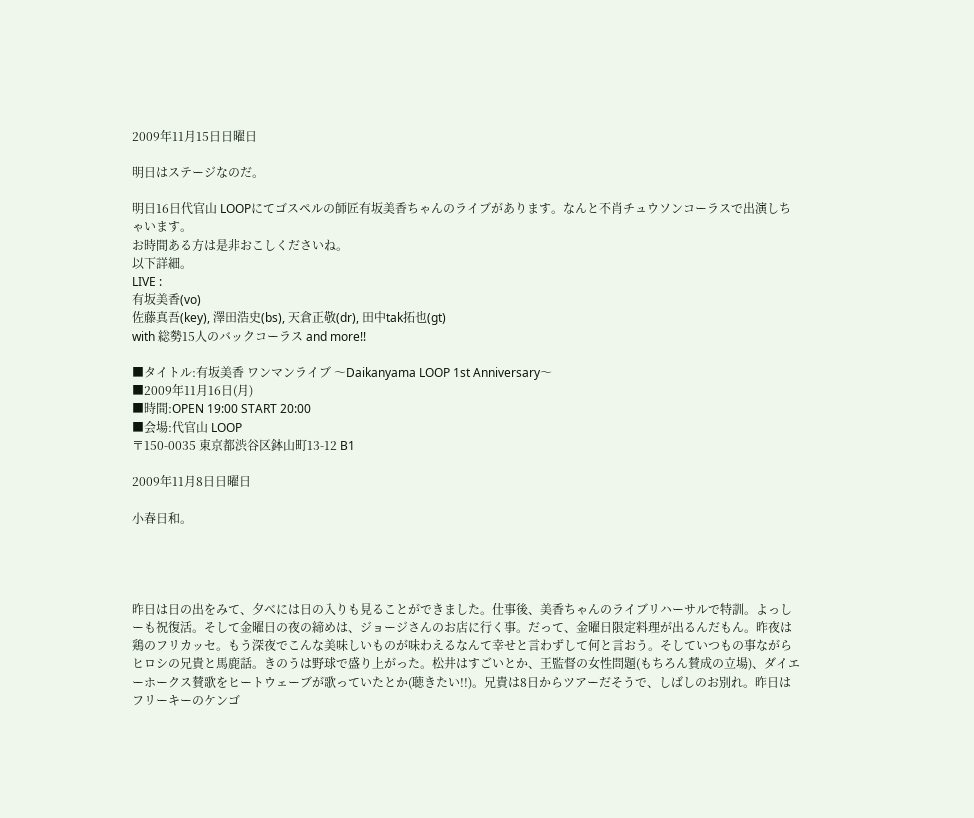2009年11月15日日曜日

明日はステージなのだ。

明日16日代官山 LOOPにてゴスペルの師匠有坂美香ちゃんのライブがあります。なんと不肖チュウソンコーラスで出演しちゃいます。
お時間ある方は是非おこしくださいね。
以下詳細。
LIVE :
有坂美香(vo)
佐藤真吾(key), 澤田浩史(bs), 天倉正敬(dr), 田中tak拓也(gt)
with 総勢15人のバックコーラス and more!!

■タイトル:有坂美香 ワンマンライブ 〜Daikanyama LOOP 1st Anniversary〜
■2009年11月16日(月)
■時間:OPEN 19:00 START 20:00
■会場:代官山 LOOP
〒150-0035 東京都渋谷区鉢山町13-12 B1

2009年11月8日日曜日

小春日和。




昨日は日の出をみて、夕べには日の入りも見ることができました。仕事後、美香ちゃんのライブリハーサルで特訓。よっしーも祝復活。そして金曜日の夜の締めは、ジョージさんのお店に行く事。だって、金曜日限定料理が出るんだもん。昨夜は鶏のフリカッセ。もう深夜でこんな美味しいものが味わえるなんて幸せと言わずして何と言おう。そしていつもの事ながらヒロシの兄貴と馬鹿話。きのうは野球で盛り上がった。松井はすごいとか、王監督の女性問題(もちろん賛成の立場)、ダイエーホークス賛歌をヒートウェーブが歌っていたとか(聴きたい!!)。兄貴は8日からツアーだそうで、しばしのお別れ。昨日はフリーキーのケンゴ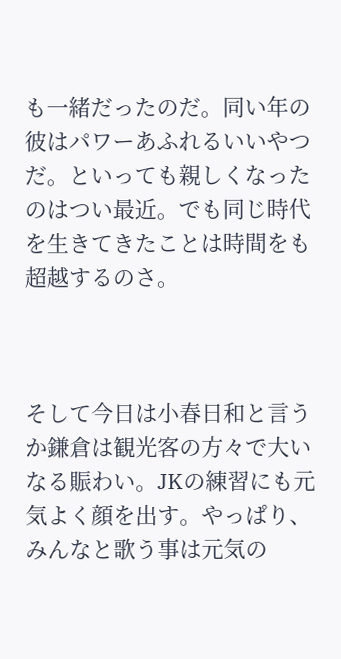も一緒だったのだ。同い年の彼はパワーあふれるいいやつだ。といっても親しくなったのはつい最近。でも同じ時代を生きてきたことは時間をも超越するのさ。



そして今日は小春日和と言うか鎌倉は観光客の方々で大いなる賑わい。JKの練習にも元気よく顔を出す。やっぱり、みんなと歌う事は元気の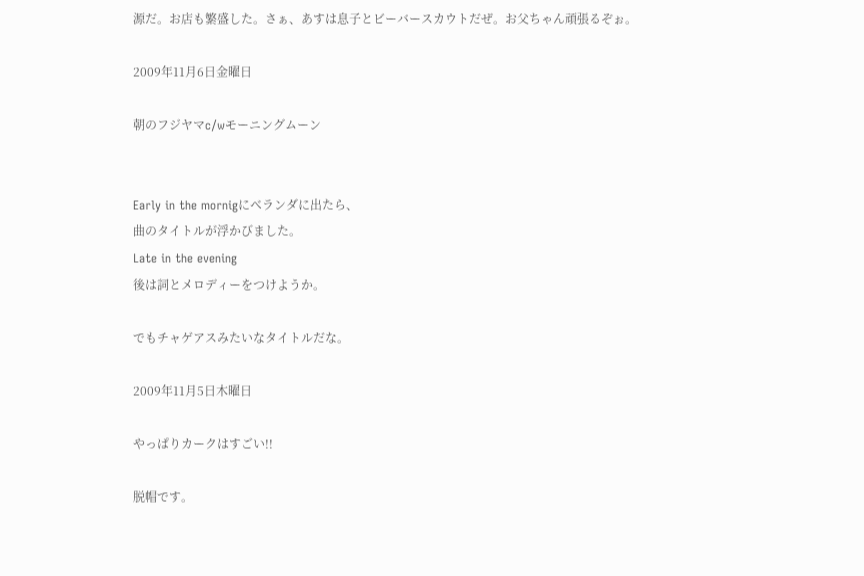源だ。お店も繁盛した。さぁ、あすは息子とビーバースカウトだぜ。お父ちゃん頑張るぞぉ。

2009年11月6日金曜日

朝のフジヤマc/wモーニングムーン


Early in the mornigにベランダに出たら、
曲のタイトルが浮かびました。
Late in the evening
後は詞とメロディーをつけようか。

でもチャゲアスみたいなタイトルだな。

2009年11月5日木曜日

やっぱりカークはすごい!!

脱帽です。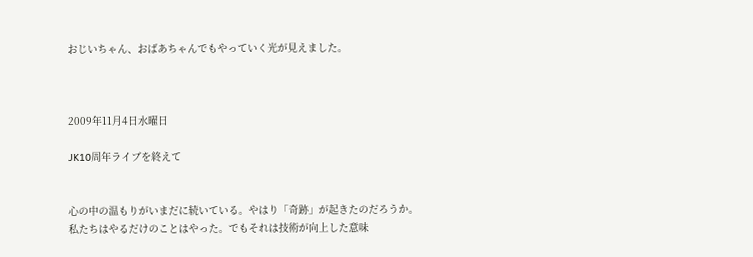おじいちゃん、おばあちゃんでもやっていく光が見えました。



2009年11月4日水曜日

JK10周年ライブを終えて


心の中の温もりがいまだに続いている。やはり「奇跡」が起きたのだろうか。
私たちはやるだけのことはやった。でもそれは技術が向上した意味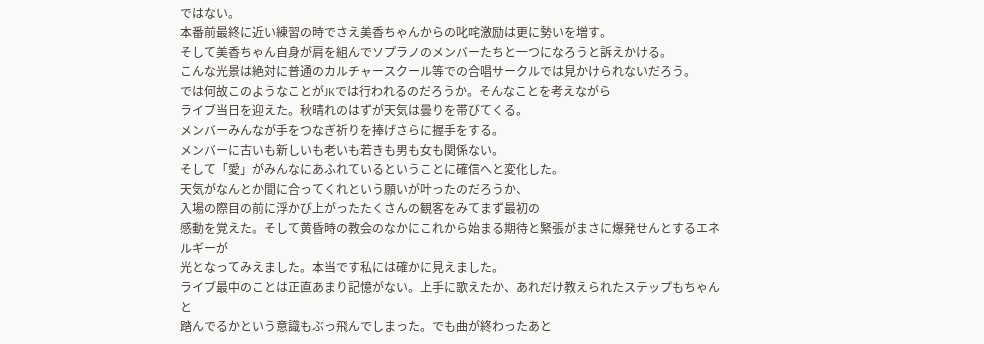ではない。
本番前最終に近い練習の時でさえ美香ちゃんからの叱咤激励は更に勢いを増す。
そして美香ちゃん自身が肩を組んでソプラノのメンバーたちと一つになろうと訴えかける。
こんな光景は絶対に普通のカルチャースクール等での合唱サークルでは見かけられないだろう。
では何故このようなことがJKでは行われるのだろうか。そんなことを考えながら
ライブ当日を迎えた。秋晴れのはずが天気は曇りを帯びてくる。
メンバーみんなが手をつなぎ祈りを捧げさらに握手をする。
メンバーに古いも新しいも老いも若きも男も女も関係ない。
そして「愛」がみんなにあふれているということに確信へと変化した。
天気がなんとか間に合ってくれという願いが叶ったのだろうか、
入場の際目の前に浮かび上がったたくさんの観客をみてまず最初の
感動を覚えた。そして黄昏時の教会のなかにこれから始まる期待と緊張がまさに爆発せんとするエネルギーが
光となってみえました。本当です私には確かに見えました。
ライブ最中のことは正直あまり記憶がない。上手に歌えたか、あれだけ教えられたステップもちゃんと
踏んでるかという意識もぶっ飛んでしまった。でも曲が終わったあと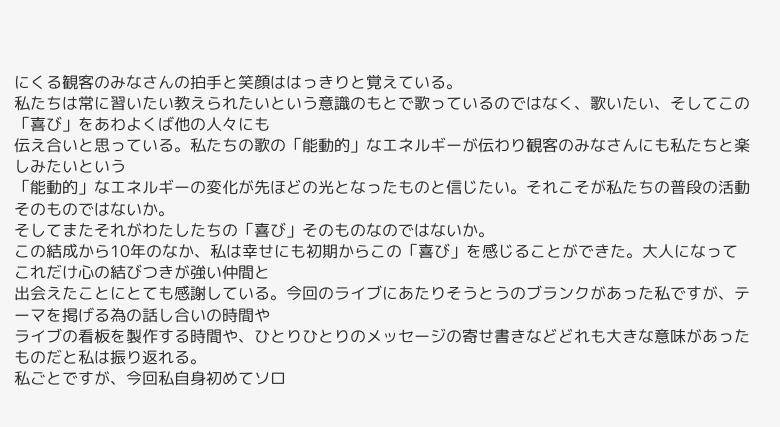にくる観客のみなさんの拍手と笑顔ははっきりと覚えている。
私たちは常に習いたい教えられたいという意識のもとで歌っているのではなく、歌いたい、そしてこの「喜び」をあわよくば他の人々にも
伝え合いと思っている。私たちの歌の「能動的」なエネルギーが伝わり観客のみなさんにも私たちと楽しみたいという
「能動的」なエネルギーの変化が先ほどの光となったものと信じたい。それこそが私たちの普段の活動そのものではないか。
そしてまたそれがわたしたちの「喜び」そのものなのではないか。
この結成から10年のなか、私は幸せにも初期からこの「喜び」を感じることができた。大人になってこれだけ心の結びつきが強い仲間と
出会えたことにとても感謝している。今回のライブにあたりそうとうのブランクがあった私ですが、テーマを掲げる為の話し合いの時間や
ライブの看板を製作する時間や、ひとりひとりのメッセージの寄せ書きなどどれも大きな意味があったものだと私は振り返れる。
私ごとですが、今回私自身初めてソロ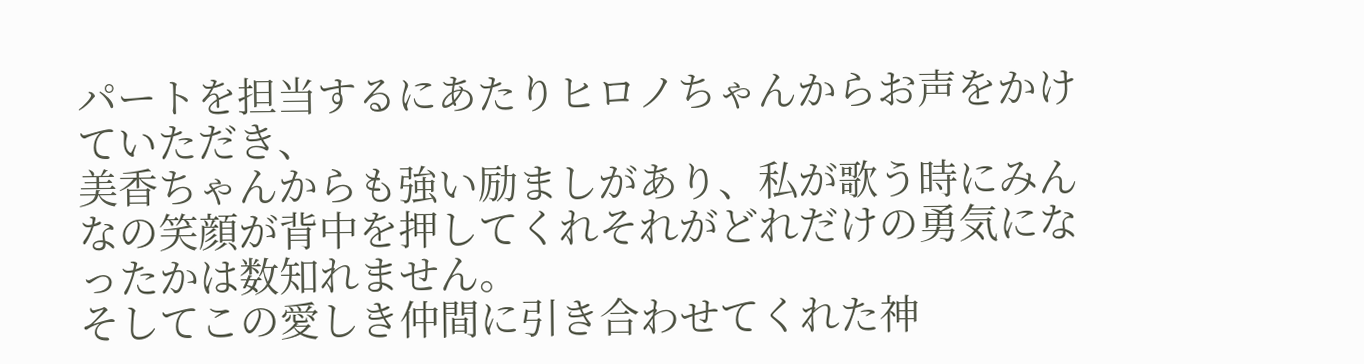パートを担当するにあたりヒロノちゃんからお声をかけていただき、
美香ちゃんからも強い励ましがあり、私が歌う時にみんなの笑顔が背中を押してくれそれがどれだけの勇気になったかは数知れません。
そしてこの愛しき仲間に引き合わせてくれた神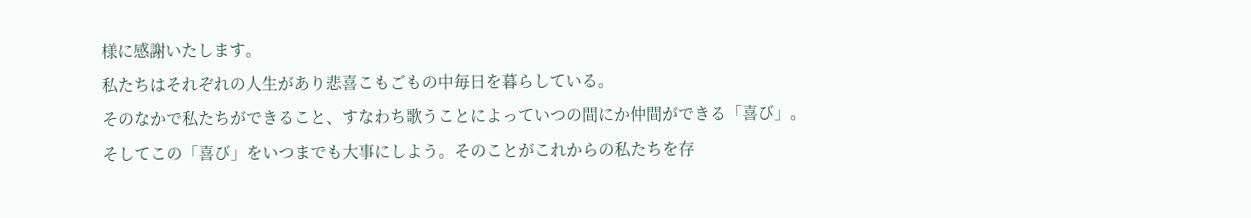様に感謝いたします。
私たちはそれぞれの人生があり悲喜こもごもの中毎日を暮らしている。
そのなかで私たちができること、すなわち歌うことによっていつの間にか仲間ができる「喜び」。
そしてこの「喜び」をいつまでも大事にしよう。そのことがこれからの私たちを存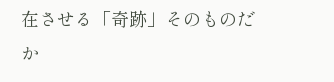在させる「奇跡」そのものだか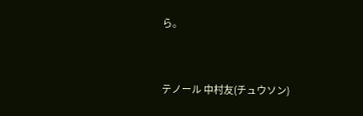ら。


テノール 中村友(チュウソン)